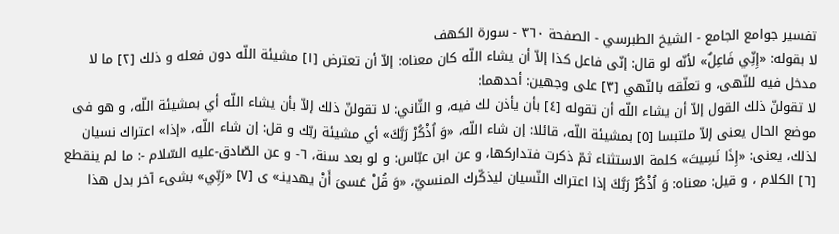تفسير جوامع الجامع - الشيخ الطبرسي - الصفحة ٣٦٠ - سورة الكهف
لا بقوله: «إِنِّي فَاعِلٌ» لأنّه لو قال: إنّى فاعل كذا إلاّ أن يشاء اللّه كان معناه: إلاّ أن تعترض [١] مشيئة اللّه دون فعله و ذلك [٢] ما لا مدخل فيه للنّهى، و تعلّقه بالنّهي [٣] على وجهين: أحدهما:
لا تقولنّ ذلك القول إلاّ أن يشاء اللّه أن تقوله [٤] بأن يأذن لك فيه، و الثّاني: لا تقولنّ ذلك إلاّ بأن يشاء اللّه أي بمشيئة اللّه، و هو فى موضع الحال يعنى إلاّ ملتبسا [٥] بمشيئة اللّه، قائلا: إن شاء اللّه، «وَ اُذْكُرْ رَبَّكَ» أي مشيئة ربّك و قل: إن شاء اللّه، «إذا» اعتراك نسيان لذلك، يعنى: «إِذَا نَسِيتَ» كلمة الاستثناء ثمّ ذكرت فتداركها، و عن ابن عبّاس: و لو بعد سنة، ٦- و عن الصّادق-عليه السّلام -: ما لم ينقطع [٦] الكلام ، و قيل: معناه: وَ اُذْكُرْ رَبَّكَ إذا اعتراك النّسيان ليذكّرك المنسيّ، «وَ قُلْ عَسىَ أَنْ يهدينـ» ى [٧] «رَبِّي» بشىء آخر بدل هذا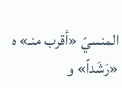المنسيّ «أقرب منـ» ه «رَشَداً» و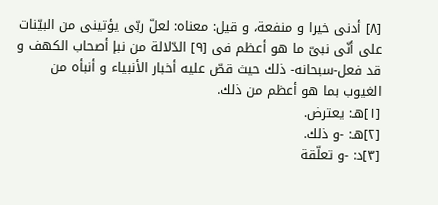[٨] أدنى خيرا و منفعة، و قيل: معناه: لعلّ ربّى يؤتينى من البيّنات على أنّى نبىّ ما هو أعظم فى [٩] الدّلالة من نبإ أصحاب الكهف و قد فعل-سبحانه- ذلك حيث قصّ عليه أخبار الأنبياء و أنبأه من الغيوب بما هو أعظم من ذلك.
[١]هـ: يعترض.
[٢]هـ: -و ذلك.
[٣]د: -و تعلّقة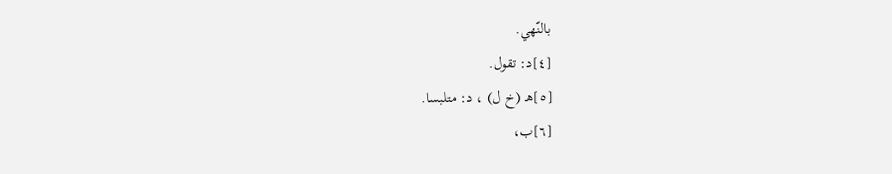بالنّهي.
[٤]د: تقول.
[٥]هـ (خ ل) ، د: متلبسا.
[٦]ب،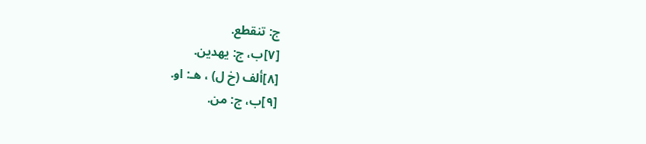ج: تنقطع.
[٧]ب، ج: يهدين.
[٨]ألف (خ ل) ، هـ: او.
[٩]ب، ج: من.